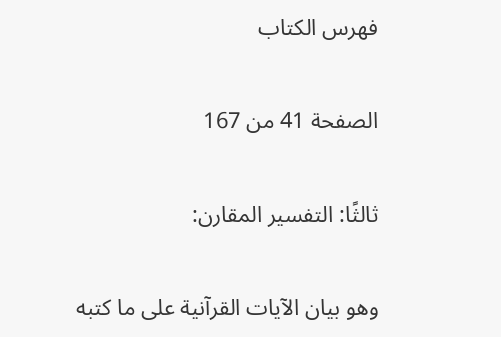فهرس الكتاب

الصفحة 41 من 167

ثالثًا: التفسير المقارن:

وهو بيان الآيات القرآنية على ما كتبه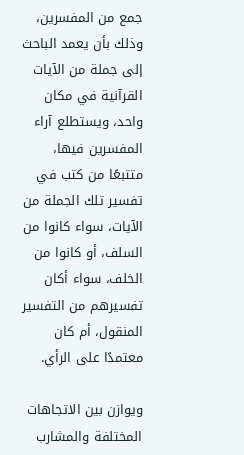جمع من المفسرين، وذلك بأن يعمد الباحث إلى جملة من الآيات القرآنية في مكان واحد، ويستطلع آراء المفسرين فيها، متتبعًا من كتب في تفسير تلك الجملة من الآيات، سواء كانوا من السلف، أو كانوا من الخلف، سواء أكان تفسيرهم من التفسير المنقول، أم كان معتمدًا على الرأي.

ويوازن بين الاتجاهات المختلفة والمشارب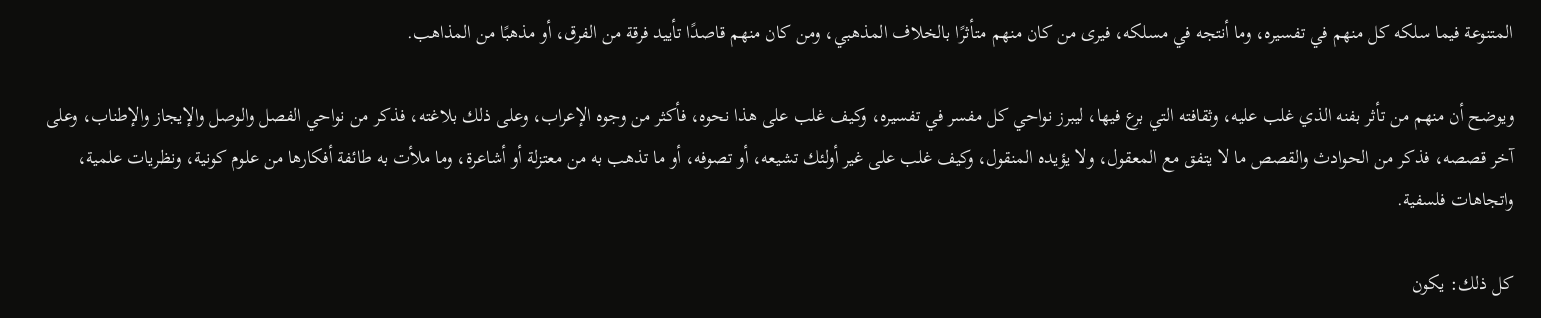المتنوعة فيما سلكه كل منهم في تفسيره، وما أنتجه في مسلكه، فيرى من كان منهم متأثرًا بالخلاف المذهبي، ومن كان منهم قاصدًا تأييد فرقة من الفرق، أو مذهبًا من المذاهب.

ويوضح أن منهم من تأثر بفنه الذي غلب عليه، وثقافته التي برع فيها، ليبرز نواحي كل مفسر في تفسيره، وكيف غلب على هذا نحوه، فأكثر من وجوه الإعراب، وعلى ذلك بلاغته، فذكر من نواحي الفصل والوصل والإيجاز والإطناب، وعلى آخر قصصه، فذكر من الحوادث والقصص ما لا يتفق مع المعقول، ولا يؤيده المنقول، وكيف غلب على غير أولئك تشيعه، أو تصوفه، أو ما تذهب به من معتزلة أو أشاعرة، وما ملأت به طائفة أفكارها من علوم كونية، ونظريات علمية، واتجاهات فلسفية.

كل ذلك: يكون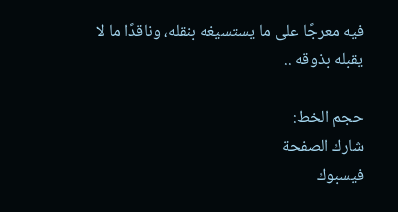فيه معرجًا على ما يستسيغه بنقله، وناقدًا ما لا يقبله بذوقه ..

حجم الخط:
شارك الصفحة
فيسبوك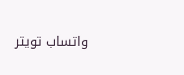واتساب تويتر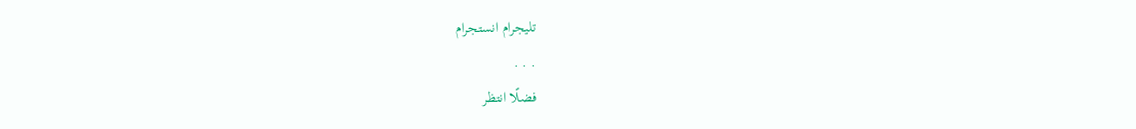تليجرام انستجرام
. . .
فضلًا انتظر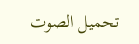تحميل الصوت